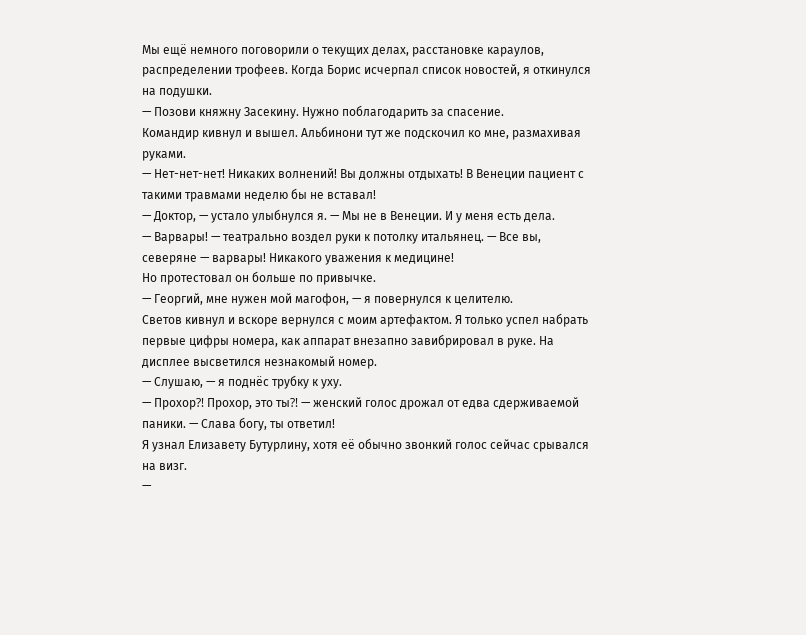Мы ещё немного поговорили о текущих делах, расстановке караулов, распределении трофеев. Когда Борис исчерпал список новостей, я откинулся на подушки.
— Позови княжну Засекину. Нужно поблагодарить за спасение.
Командир кивнул и вышел. Альбинони тут же подскочил ко мне, размахивая руками.
— Нет-нет-нет! Никаких волнений! Вы должны отдыхать! В Венеции пациент с такими травмами неделю бы не вставал!
— Доктор, — устало улыбнулся я. — Мы не в Венеции. И у меня есть дела.
— Варвары! — театрально воздел руки к потолку итальянец. — Все вы, северяне — варвары! Никакого уважения к медицине!
Но протестовал он больше по привычке.
— Георгий, мне нужен мой магофон, — я повернулся к целителю.
Светов кивнул и вскоре вернулся с моим артефактом. Я только успел набрать первые цифры номера, как аппарат внезапно завибрировал в руке. На дисплее высветился незнакомый номер.
— Слушаю, — я поднёс трубку к уху.
— Прохор⁈ Прохор, это ты⁈ — женский голос дрожал от едва сдерживаемой паники. — Слава богу, ты ответил!
Я узнал Елизавету Бутурлину, хотя её обычно звонкий голос сейчас срывался на визг.
—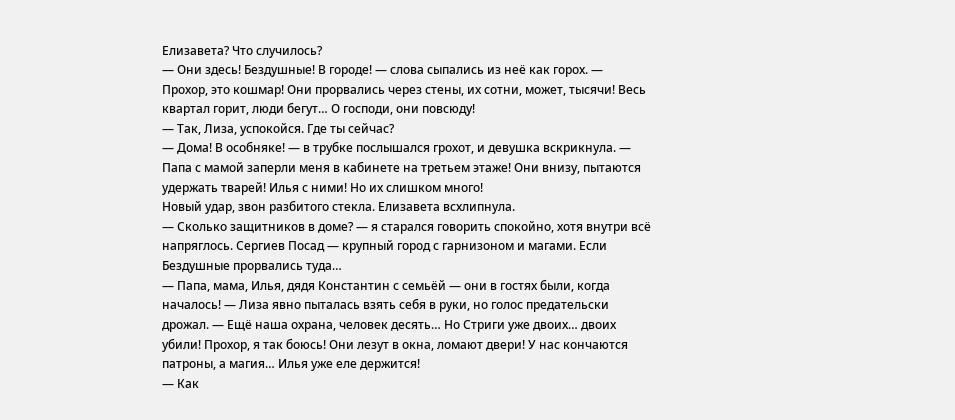Елизавета? Что случилось?
— Они здесь! Бездушные! В городе! — слова сыпались из неё как горох. — Прохор, это кошмар! Они прорвались через стены, их сотни, может, тысячи! Весь квартал горит, люди бегут… О господи, они повсюду!
— Так, Лиза, успокойся. Где ты сейчас?
— Дома! В особняке! — в трубке послышался грохот, и девушка вскрикнула. — Папа с мамой заперли меня в кабинете на третьем этаже! Они внизу, пытаются удержать тварей! Илья с ними! Но их слишком много!
Новый удар, звон разбитого стекла. Елизавета всхлипнула.
— Сколько защитников в доме? — я старался говорить спокойно, хотя внутри всё напряглось. Сергиев Посад — крупный город с гарнизоном и магами. Если Бездушные прорвались туда…
— Папа, мама, Илья, дядя Константин с семьёй — они в гостях были, когда началось! — Лиза явно пыталась взять себя в руки, но голос предательски дрожал. — Ещё наша охрана, человек десять… Но Стриги уже двоих… двоих убили! Прохор, я так боюсь! Они лезут в окна, ломают двери! У нас кончаются патроны, а магия… Илья уже еле держится!
— Как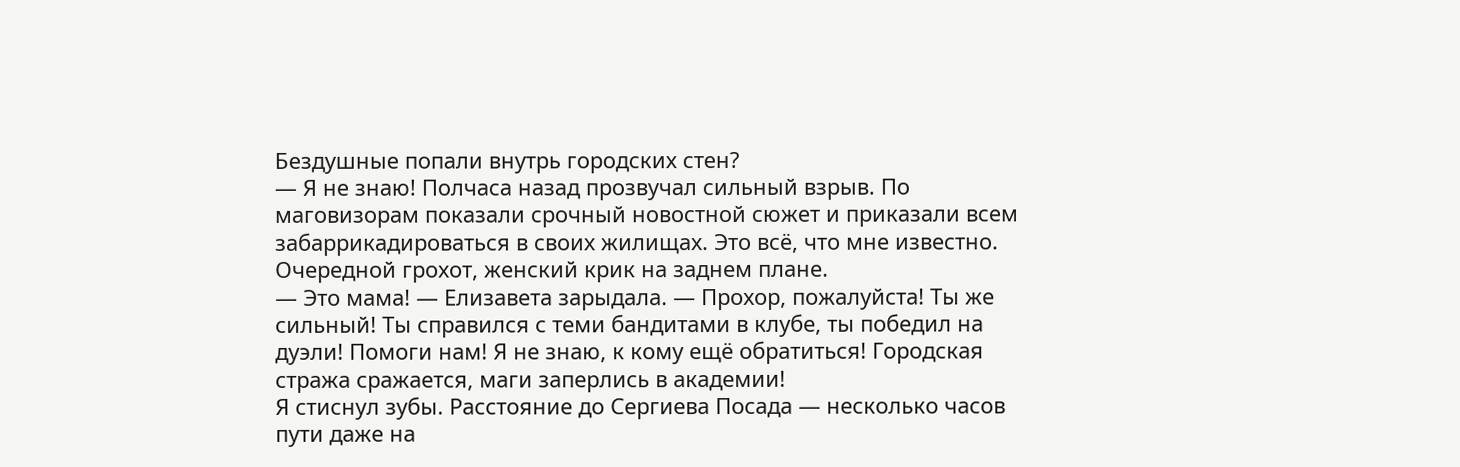Бездушные попали внутрь городских стен?
— Я не знаю! Полчаса назад прозвучал сильный взрыв. По маговизорам показали срочный новостной сюжет и приказали всем забаррикадироваться в своих жилищах. Это всё, что мне известно.
Очередной грохот, женский крик на заднем плане.
— Это мама! — Елизавета зарыдала. — Прохор, пожалуйста! Ты же сильный! Ты справился с теми бандитами в клубе, ты победил на дуэли! Помоги нам! Я не знаю, к кому ещё обратиться! Городская стража сражается, маги заперлись в академии!
Я стиснул зубы. Расстояние до Сергиева Посада — несколько часов пути даже на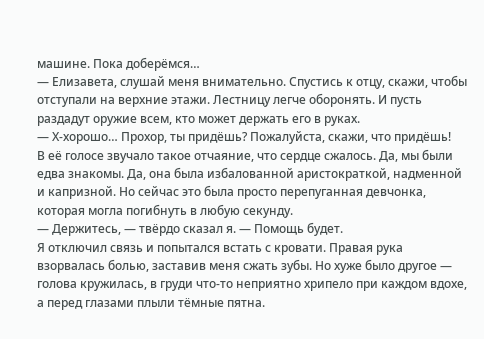машине. Пока доберёмся…
— Елизавета, слушай меня внимательно. Спустись к отцу, скажи, чтобы отступали на верхние этажи. Лестницу легче оборонять. И пусть раздадут оружие всем, кто может держать его в руках.
— Х-хорошо… Прохор, ты придёшь? Пожалуйста, скажи, что придёшь!
В её голосе звучало такое отчаяние, что сердце сжалось. Да, мы были едва знакомы. Да, она была избалованной аристократкой, надменной и капризной. Но сейчас это была просто перепуганная девчонка, которая могла погибнуть в любую секунду.
— Держитесь, — твёрдо сказал я. — Помощь будет.
Я отключил связь и попытался встать с кровати. Правая рука взорвалась болью, заставив меня сжать зубы. Но хуже было другое — голова кружилась, в груди что-то неприятно хрипело при каждом вдохе, а перед глазами плыли тёмные пятна.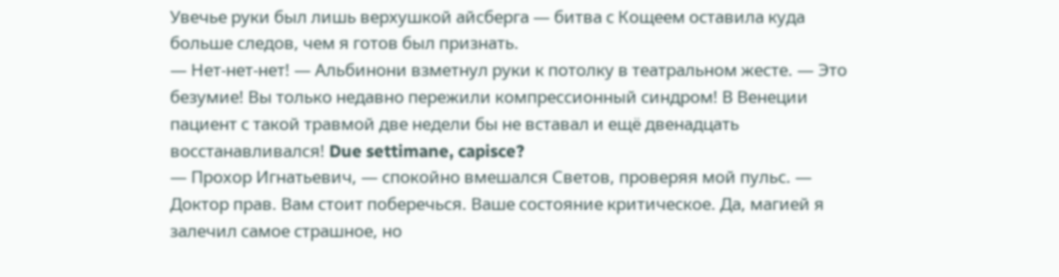Увечье руки был лишь верхушкой айсберга — битва с Кощеем оставила куда больше следов, чем я готов был признать.
— Нет-нет-нет! — Альбинони взметнул руки к потолку в театральном жесте. — Это безумие! Вы только недавно пережили компрессионный синдром! В Венеции пациент с такой травмой две недели бы не вставал и ещё двенадцать восстанавливался! Due settimane, capisce?
— Прохор Игнатьевич, — спокойно вмешался Светов, проверяя мой пульс. — Доктор прав. Вам стоит поберечься. Ваше состояние критическое. Да, магией я залечил самое страшное, но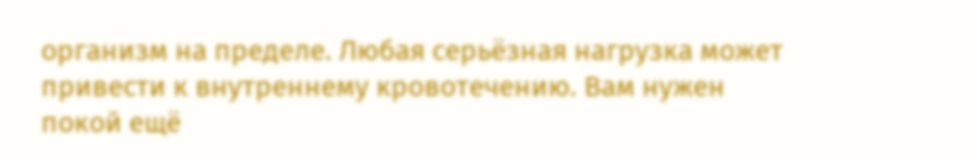организм на пределе. Любая серьёзная нагрузка может привести к внутреннему кровотечению. Вам нужен покой ещё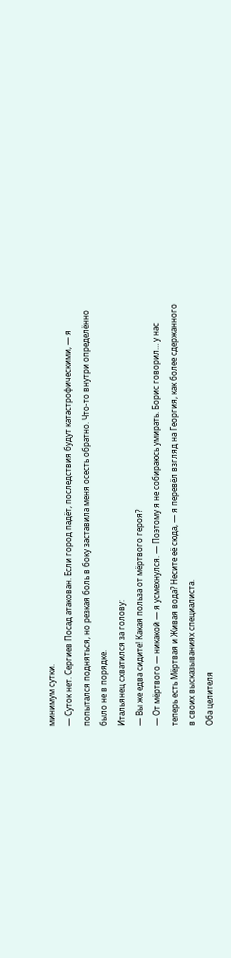минимум сутки.
— Суток нет. Сергиев Посад атакован. Если город падёт, последствия будут катастрофическими, — я попытался подняться, но резкая боль в боку заставила меня осесть обратно. Что-то внутри определённо было не в порядке.
Итальянец схватился за голову:
— Вы же едва сидите! Какая польза от мёртвого героя?
— От мёртвого — никакой — я усмехнулся. — Поэтому я не собираюсь умирать. Борис говорил… у нас теперь есть Мёртвая и Живая вода? Несите её сюда, — я перевёл взгляд на Георгия, как более сдержанного в своих высказываниях специалиста.
Оба целителя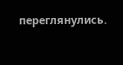переглянулись.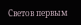Светов первым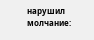нарушил молчание: